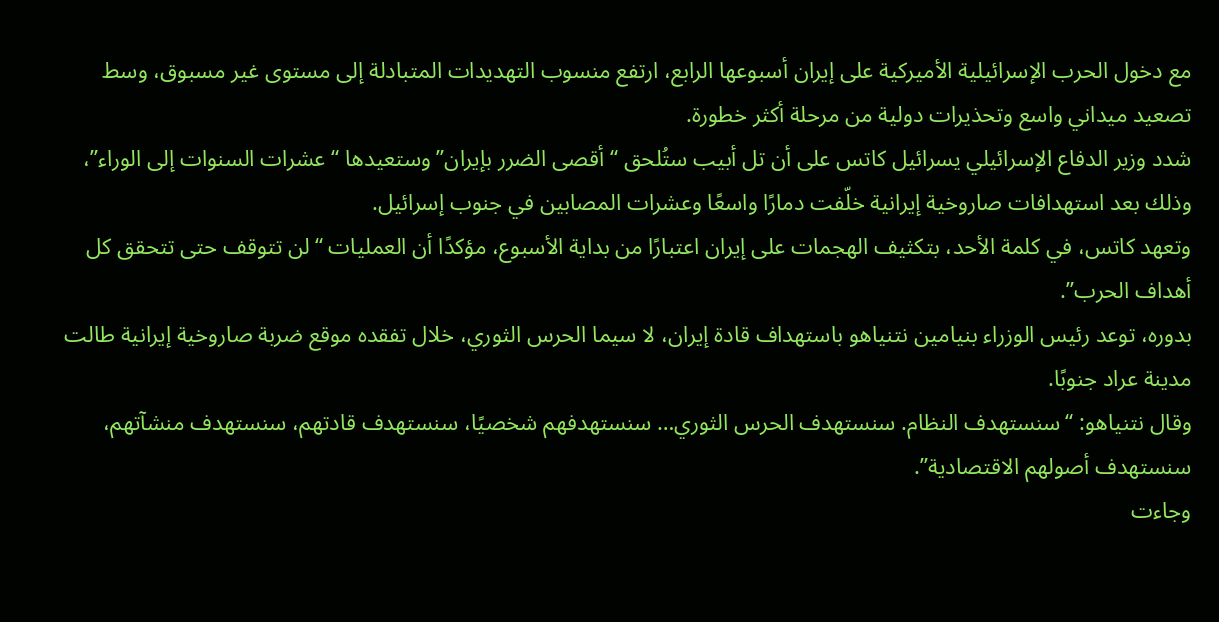مع دخول الحرب الإسرائيلية الأميركية على إيران أسبوعها الرابع، ارتفع منسوب التهديدات المتبادلة إلى مستوى غير مسبوق، وسط تصعيد ميداني واسع وتحذيرات دولية من مرحلة أكثر خطورة.
شدد وزير الدفاع الإسرائيلي يسرائيل كاتس على أن تل أبيب ستُلحق “أقصى الضرر بإيران” وستعيدها “عشرات السنوات إلى الوراء”، وذلك بعد استهدافات صاروخية إيرانية خلّفت دمارًا واسعًا وعشرات المصابين في جنوب إسرائيل.
وتعهد كاتس، في كلمة الأحد، بتكثيف الهجمات على إيران اعتبارًا من بداية الأسبوع، مؤكدًا أن العمليات “لن تتوقف حتى تتحقق كل أهداف الحرب”.
بدوره، توعد رئيس الوزراء بنيامين نتنياهو باستهداف قادة إيران، لا سيما الحرس الثوري، خلال تفقده موقع ضربة صاروخية إيرانية طالت مدينة عراد جنوبًا.
وقال نتنياهو: “سنستهدف النظام. سنستهدف الحرس الثوري… سنستهدفهم شخصيًا، سنستهدف قادتهم، سنستهدف منشآتهم، سنستهدف أصولهم الاقتصادية”.
وجاءت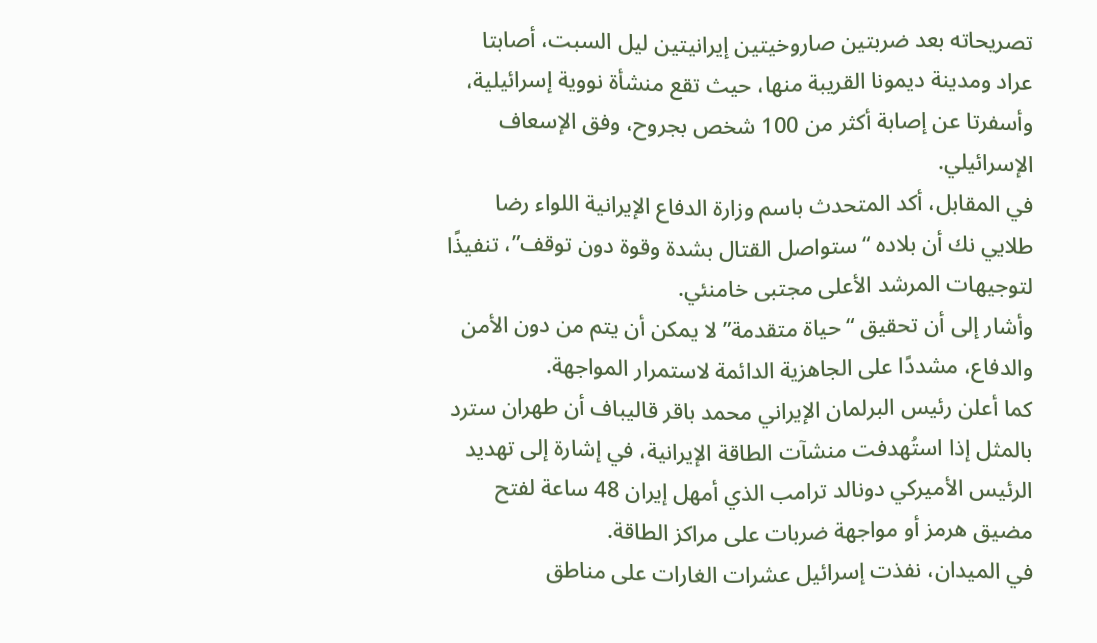تصريحاته بعد ضربتين صاروخيتين إيرانيتين ليل السبت، أصابتا عراد ومدينة ديمونا القريبة منها، حيث تقع منشأة نووية إسرائيلية، وأسفرتا عن إصابة أكثر من 100 شخص بجروح، وفق الإسعاف الإسرائيلي.
في المقابل، أكد المتحدث باسم وزارة الدفاع الإيرانية اللواء رضا طلايي نك أن بلاده “ستواصل القتال بشدة وقوة دون توقف”، تنفيذًا لتوجيهات المرشد الأعلى مجتبى خامنئي.
وأشار إلى أن تحقيق “حياة متقدمة” لا يمكن أن يتم من دون الأمن والدفاع، مشددًا على الجاهزية الدائمة لاستمرار المواجهة.
كما أعلن رئيس البرلمان الإيراني محمد باقر قاليباف أن طهران سترد بالمثل إذا استُهدفت منشآت الطاقة الإيرانية، في إشارة إلى تهديد الرئيس الأميركي دونالد ترامب الذي أمهل إيران 48 ساعة لفتح مضيق هرمز أو مواجهة ضربات على مراكز الطاقة.
في الميدان، نفذت إسرائيل عشرات الغارات على مناطق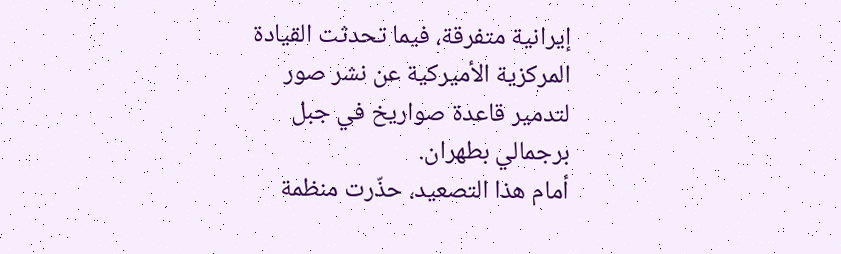إيرانية متفرقة، فيما تحدثت القيادة المركزية الأميركية عن نشر صور لتدمير قاعدة صواريخ في جبل برجمالي بطهران.
أمام هذا التصعيد، حذّرت منظمة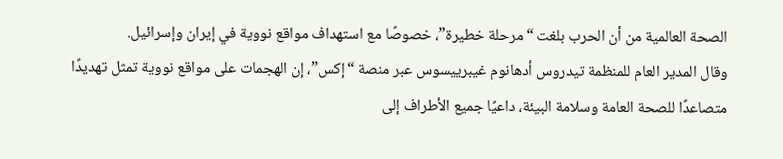الصحة العالمية من أن الحرب بلغت “مرحلة خطيرة”، خصوصًا مع استهداف مواقع نووية في إيران وإسرائيل.
وقال المدير العام للمنظمة تيدروس أدهانوم غيبرييسوس عبر منصة “إكس”، إن الهجمات على مواقع نووية تمثل تهديدًا متصاعدًا للصحة العامة وسلامة البيئة، داعيًا جميع الأطراف إلى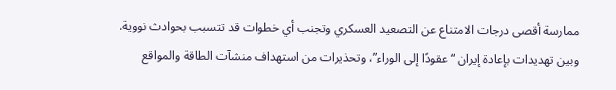ممارسة أقصى درجات الامتناع عن التصعيد العسكري وتجنب أي خطوات قد تتسبب بحوادث نووية.
وبين تهديدات بإعادة إيران “عقودًا إلى الوراء”، وتحذيرات من استهداف منشآت الطاقة والمواقع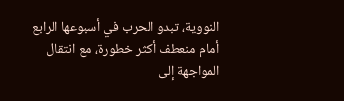النووية، تبدو الحرب في أسبوعها الرابع أمام منعطف أكثر خطورة، مع انتقال المواجهة إلى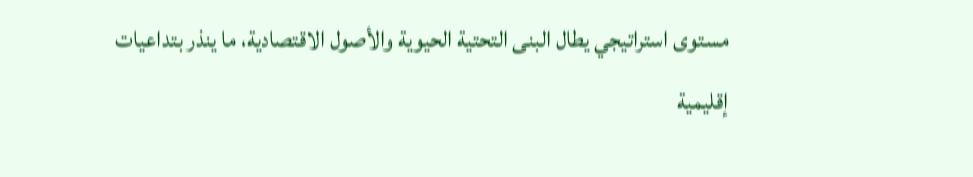مستوى استراتيجي يطال البنى التحتية الحيوية والأصول الاقتصادية، ما ينذر بتداعيات إقليمية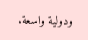ودولية واسعة.